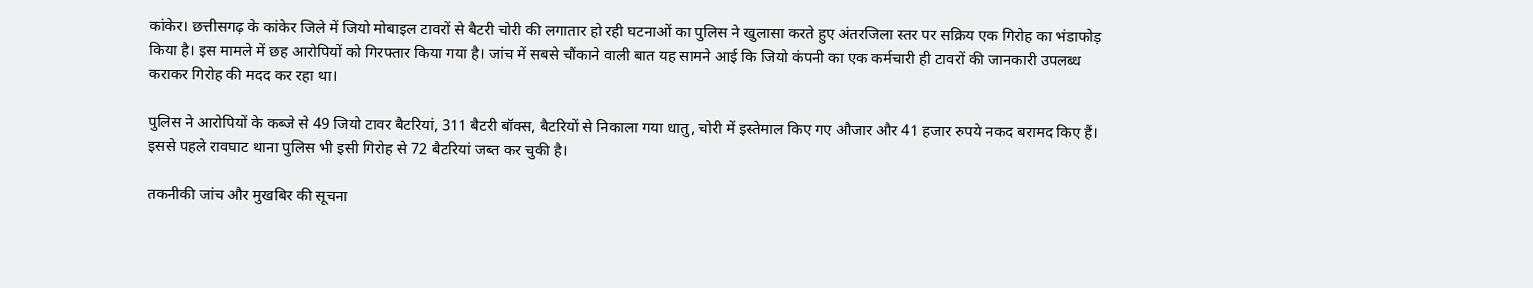कांकेर। छत्तीसगढ़ के कांकेर जिले में जियो मोबाइल टावरों से बैटरी चोरी की लगातार हो रही घटनाओं का पुलिस ने खुलासा करते हुए अंतरजिला स्तर पर सक्रिय एक गिरोह का भंडाफोड़ किया है। इस मामले में छह आरोपियों को गिरफ्तार किया गया है। जांच में सबसे चौंकाने वाली बात यह सामने आई कि जियो कंपनी का एक कर्मचारी ही टावरों की जानकारी उपलब्ध कराकर गिरोह की मदद कर रहा था।

पुलिस ने आरोपियों के कब्जे से 49 जियो टावर बैटरियां, 311 बैटरी बॉक्स, बैटरियों से निकाला गया धातु, चोरी में इस्तेमाल किए गए औजार और 41 हजार रुपये नकद बरामद किए हैं। इससे पहले रावघाट थाना पुलिस भी इसी गिरोह से 72 बैटरियां जब्त कर चुकी है।

तकनीकी जांच और मुखबिर की सूचना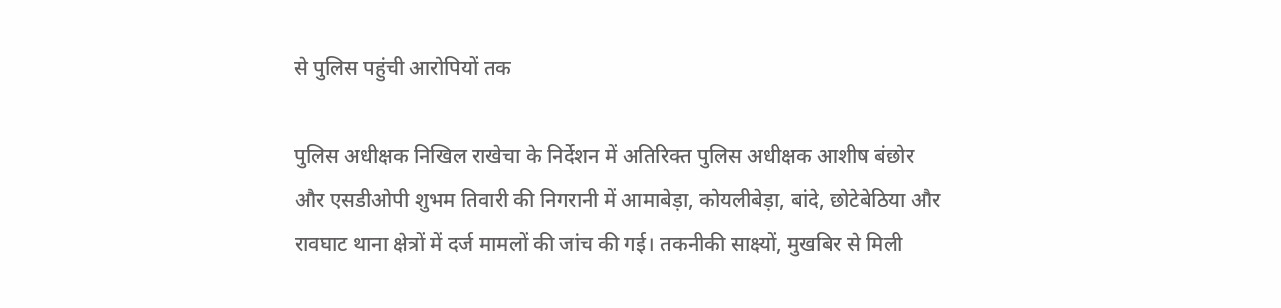से पुलिस पहुंची आरोपियों तक

पुलिस अधीक्षक निखिल राखेचा के निर्देशन में अतिरिक्त पुलिस अधीक्षक आशीष बंछोर और एसडीओपी शुभम तिवारी की निगरानी में आमाबेड़ा, कोयलीबेड़ा, बांदे, छोटेबेठिया और रावघाट थाना क्षेत्रों में दर्ज मामलों की जांच की गई। तकनीकी साक्ष्यों, मुखबिर से मिली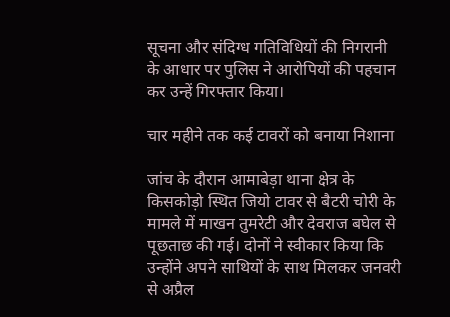सूचना और संदिग्ध गतिविधियों की निगरानी के आधार पर पुलिस ने आरोपियों की पहचान कर उन्हें गिरफ्तार किया।

चार महीने तक कई टावरों को बनाया निशाना

जांच के दौरान आमाबेड़ा थाना क्षेत्र के किसकोड़ो स्थित जियो टावर से बैटरी चोरी के मामले में माखन तुमरेटी और देवराज बघेल से पूछताछ की गई। दोनों ने स्वीकार किया कि उन्होंने अपने साथियों के साथ मिलकर जनवरी से अप्रैल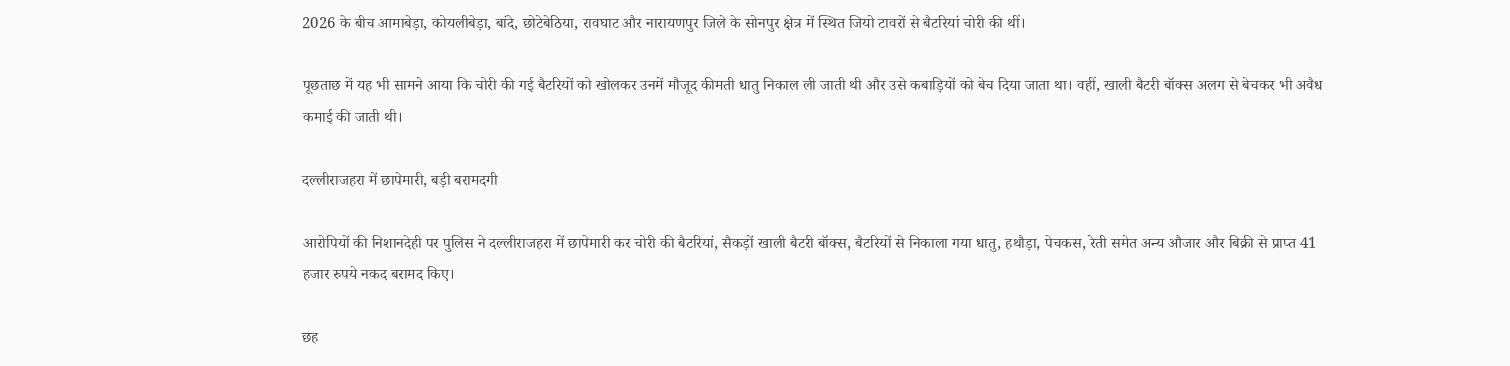2026 के बीच आमाबेड़ा, कोयलीबेड़ा, बांदे, छोटेबेठिया, रावघाट और नारायणपुर जिले के सोनपुर क्षेत्र में स्थित जियो टावरों से बैटरियां चोरी की थीं।

पूछताछ में यह भी सामने आया कि चोरी की गई बैटरियों को खोलकर उनमें मौजूद कीमती धातु निकाल ली जाती थी और उसे कबाड़ियों को बेच दिया जाता था। वहीं, खाली बैटरी बॉक्स अलग से बेचकर भी अवैध कमाई की जाती थी।

दल्लीराजहरा में छापेमारी, बड़ी बरामदगी

आरोपियों की निशानदेही पर पुलिस ने दल्लीराजहरा में छापेमारी कर चोरी की बैटरियां, सैकड़ों खाली बैटरी बॉक्स, बैटरियों से निकाला गया धातु, हथौड़ा, पेचकस, रेती समेत अन्य औजार और बिक्री से प्राप्त 41 हजार रुपये नकद बरामद किए।

छह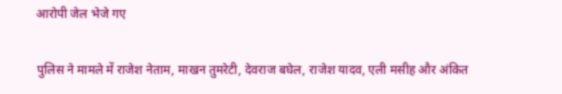आरोपी जेल भेजे गए

पुलिस ने मामले में राजेश नेताम, माखन तुमरेटी, देवराज बघेल, राजेश यादव, एली मसीह और अंकित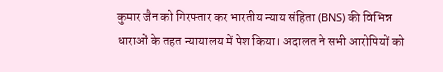कुमार जैन को गिरफ्तार कर भारतीय न्याय संहिता (BNS) की विभिन्न धाराओं के तहत न्यायालय में पेश किया। अदालत ने सभी आरोपियों को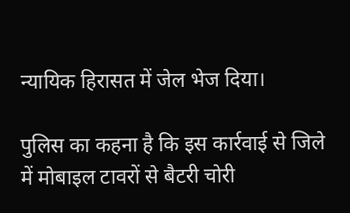न्यायिक हिरासत में जेल भेज दिया।

पुलिस का कहना है कि इस कार्रवाई से जिले में मोबाइल टावरों से बैटरी चोरी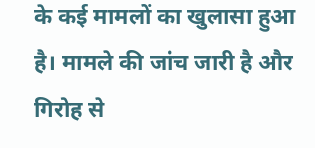के कई मामलों का खुलासा हुआ है। मामले की जांच जारी है और गिरोह से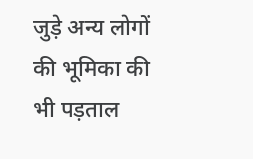जुड़े अन्य लोगों की भूमिका की भी पड़ताल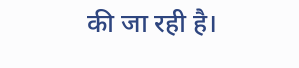की जा रही है।